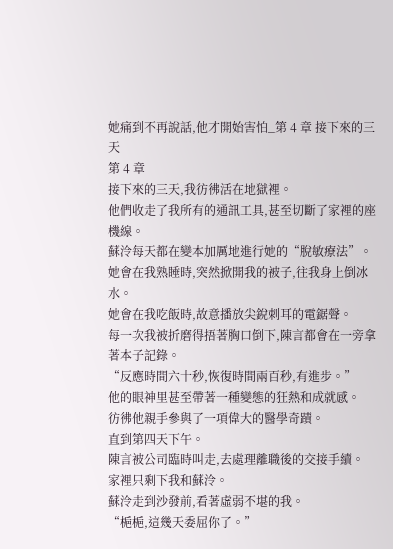她痛到不再說話,他才開始害怕_第 4 章 接下來的三天
第 4 章
接下來的三天,我彷彿活在地獄裡。
他們收走了我所有的通訊工具,甚至切斷了家裡的座機線。
蘇泠每天都在變本加厲地進行她的“脫敏療法”。
她會在我熟睡時,突然掀開我的被子,往我身上倒冰水。
她會在我吃飯時,故意播放尖銳刺耳的電鋸聲。
每一次我被折磨得捂著胸口倒下,陳言都會在一旁拿著本子記錄。
“反應時間六十秒,恢復時間兩百秒,有進步。”
他的眼神里甚至帶著一種變態的狂熱和成就感。
彷彿他親手參與了一項偉大的醫學奇蹟。
直到第四天下午。
陳言被公司臨時叫走,去處理離職後的交接手續。
家裡只剩下我和蘇泠。
蘇泠走到沙發前,看著虛弱不堪的我。
“梔梔,這幾天委屈你了。”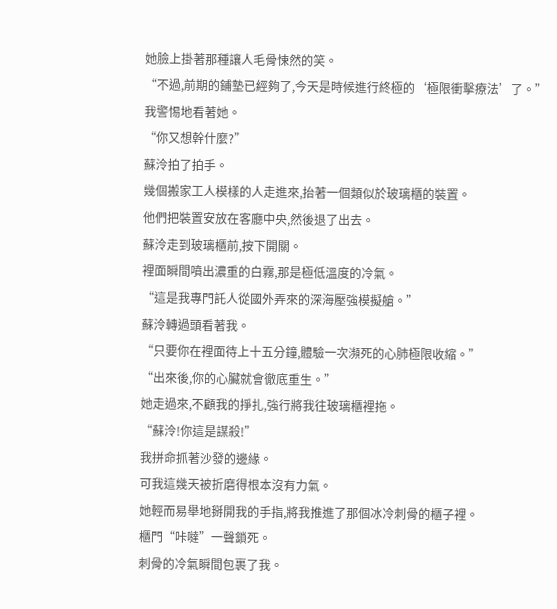她臉上掛著那種讓人毛骨悚然的笑。
“不過,前期的鋪墊已經夠了,今天是時候進行終極的‘極限衝擊療法’了。”
我警惕地看著她。
“你又想幹什麼?”
蘇泠拍了拍手。
幾個搬家工人模樣的人走進來,抬著一個類似於玻璃櫃的裝置。
他們把裝置安放在客廳中央,然後退了出去。
蘇泠走到玻璃櫃前,按下開關。
裡面瞬間噴出濃重的白霧,那是極低溫度的冷氣。
“這是我專門託人從國外弄來的深海壓強模擬艙。”
蘇泠轉過頭看著我。
“只要你在裡面待上十五分鐘,體驗一次瀕死的心肺極限收縮。”
“出來後,你的心臟就會徹底重生。”
她走過來,不顧我的掙扎,強行將我往玻璃櫃裡拖。
“蘇泠!你這是謀殺!”
我拼命抓著沙發的邊緣。
可我這幾天被折磨得根本沒有力氣。
她輕而易舉地掰開我的手指,將我推進了那個冰冷刺骨的櫃子裡。
櫃門“咔噠”一聲鎖死。
刺骨的冷氣瞬間包裹了我。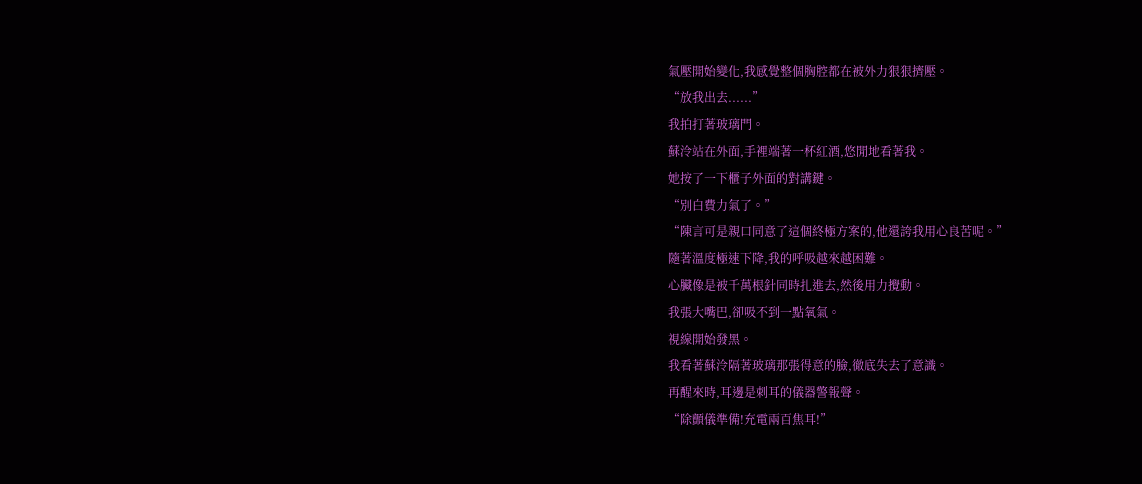氣壓開始變化,我感覺整個胸腔都在被外力狠狠擠壓。
“放我出去......”
我拍打著玻璃門。
蘇泠站在外面,手裡端著一杯紅酒,悠閒地看著我。
她按了一下櫃子外面的對講鍵。
“別白費力氣了。”
“陳言可是親口同意了這個終極方案的,他還誇我用心良苦呢。”
隨著溫度極速下降,我的呼吸越來越困難。
心臟像是被千萬根針同時扎進去,然後用力攪動。
我張大嘴巴,卻吸不到一點氧氣。
視線開始發黑。
我看著蘇泠隔著玻璃那張得意的臉,徹底失去了意識。
再醒來時,耳邊是刺耳的儀器警報聲。
“除顫儀準備!充電兩百焦耳!”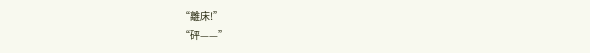“離床!”
“砰——”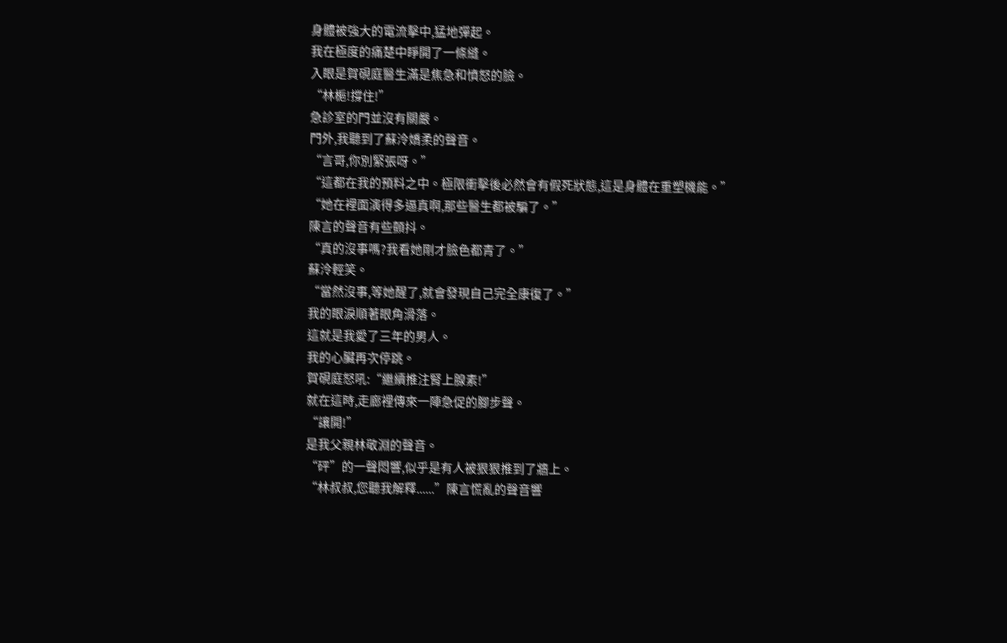身體被強大的電流擊中,猛地彈起。
我在極度的痛楚中睜開了一條縫。
入眼是賀硯庭醫生滿是焦急和憤怒的臉。
“林梔!撐住!”
急診室的門並沒有關嚴。
門外,我聽到了蘇泠嬌柔的聲音。
“言哥,你別緊張呀。”
“這都在我的預料之中。極限衝擊後必然會有假死狀態,這是身體在重塑機能。”
“她在裡面演得多逼真啊,那些醫生都被騙了。”
陳言的聲音有些顫抖。
“真的沒事嗎?我看她剛才臉色都青了。”
蘇泠輕笑。
“當然沒事,等她醒了,就會發現自己完全康復了。”
我的眼淚順著眼角滑落。
這就是我愛了三年的男人。
我的心臟再次停跳。
賀硯庭怒吼:“繼續推注腎上腺素!”
就在這時,走廊裡傳來一陣急促的腳步聲。
“讓開!”
是我父親林敬淵的聲音。
“砰”的一聲悶響,似乎是有人被狠狠推到了牆上。
“林叔叔,您聽我解釋......”陳言慌亂的聲音響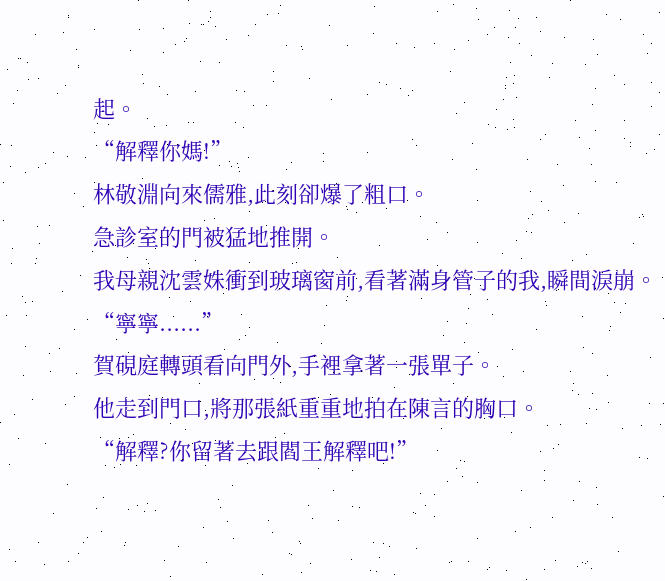起。
“解釋你媽!”
林敬淵向來儒雅,此刻卻爆了粗口。
急診室的門被猛地推開。
我母親沈雲姝衝到玻璃窗前,看著滿身管子的我,瞬間淚崩。
“寧寧......”
賀硯庭轉頭看向門外,手裡拿著一張單子。
他走到門口,將那張紙重重地拍在陳言的胸口。
“解釋?你留著去跟閻王解釋吧!”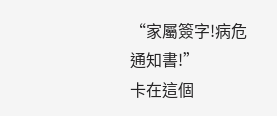“家屬簽字!病危通知書!”
卡在這個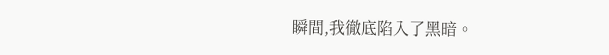瞬間,我徹底陷入了黑暗。